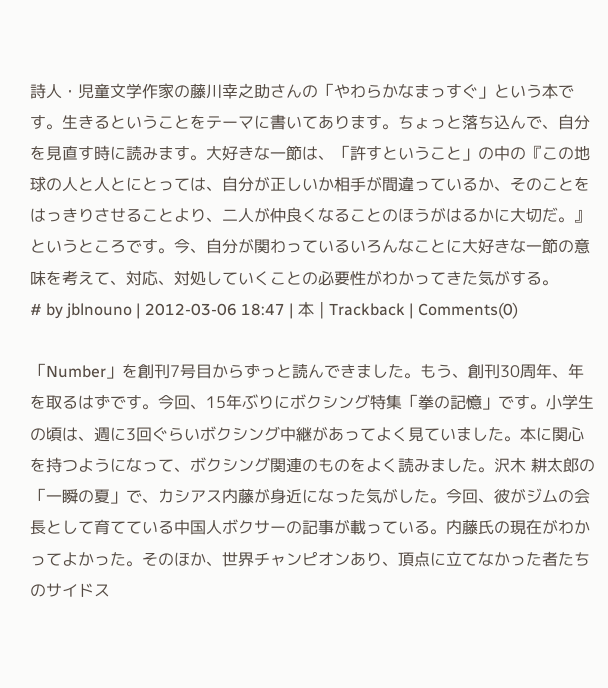詩人・児童文学作家の藤川幸之助さんの「やわらかなまっすぐ」という本です。生きるということをテーマに書いてあります。ちょっと落ち込んで、自分を見直す時に読みます。大好きな一節は、「許すということ」の中の『この地球の人と人とにとっては、自分が正しいか相手が間違っているか、そのことをはっきりさせることより、二人が仲良くなることのほうがはるかに大切だ。』というところです。今、自分が関わっているいろんなことに大好きな一節の意味を考えて、対応、対処していくことの必要性がわかってきた気がする。
# by jblnouno | 2012-03-06 18:47 | 本 | Trackback | Comments(0)

「Number」を創刊7号目からずっと読んできました。もう、創刊30周年、年を取るはずです。今回、15年ぶりにボクシング特集「拳の記憶」です。小学生の頃は、週に3回ぐらいボクシング中継があってよく見ていました。本に関心を持つようになって、ボクシング関連のものをよく読みました。沢木 耕太郎の「一瞬の夏」で、カシアス内藤が身近になった気がした。今回、彼がジムの会長として育てている中国人ボクサーの記事が載っている。内藤氏の現在がわかってよかった。そのほか、世界チャンピオンあり、頂点に立てなかった者たちのサイドス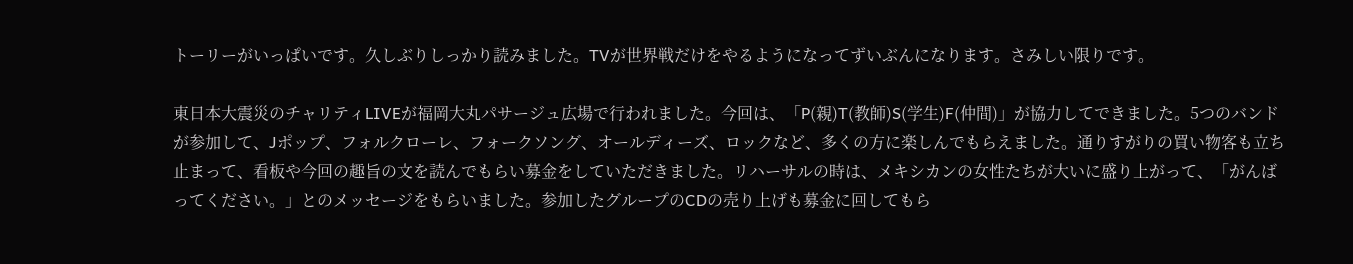トーリーがいっぱいです。久しぶりしっかり読みました。TVが世界戦だけをやるようになってずいぶんになります。さみしい限りです。

東日本大震災のチャリティLIVEが福岡大丸パサージュ広場で行われました。今回は、「P(親)T(教師)S(学生)F(仲間)」が協力してできました。5つのバンドが参加して、Jポップ、フォルクローレ、フォークソング、オールディーズ、ロックなど、多くの方に楽しんでもらえました。通りすがりの買い物客も立ち止まって、看板や今回の趣旨の文を読んでもらい募金をしていただきました。リハーサルの時は、メキシカンの女性たちが大いに盛り上がって、「がんばってください。」とのメッセージをもらいました。参加したグループのCDの売り上げも募金に回してもら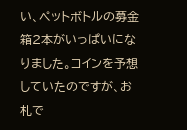い、ペットボトルの募金箱2本がいっぱいになりました。コインを予想していたのですが、お札で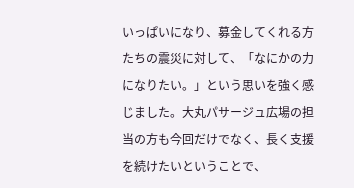いっぱいになり、募金してくれる方たちの震災に対して、「なにかの力になりたい。」という思いを強く感じました。大丸パサージュ広場の担当の方も今回だけでなく、長く支援を続けたいということで、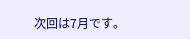次回は7月です。